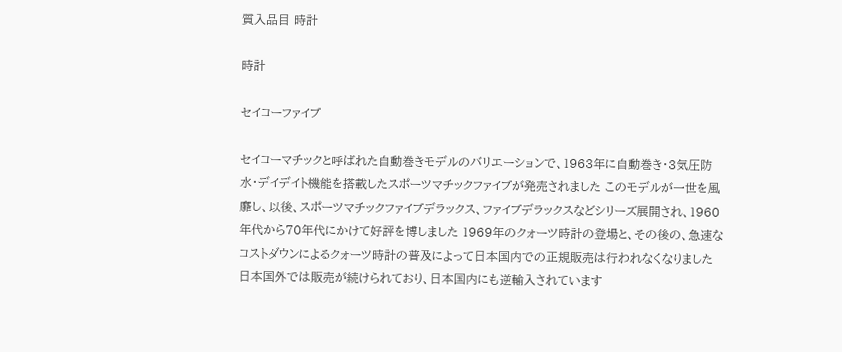質入品目 時計

時計

セイコーファイブ

セイコーマチックと呼ばれた自動巻きモデルのバリエーションで、1963年に自動巻き・3気圧防水・デイデイト機能を搭載したスポーツマチックファイブが発売されました このモデルが一世を風靡し、以後、スポーツマチックファイブデラックス、ファイブデラックスなどシリーズ展開され、1960年代から70年代にかけて好評を博しました 1969年のクォーツ時計の登場と、その後の、急速なコストダウンによるクォーツ時計の普及によって日本国内での正規販売は行われなくなりました 日本国外では販売が続けられており、日本国内にも逆輸入されています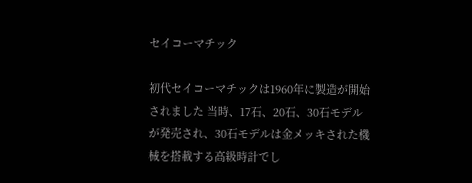セイコーマチック

初代セイコーマチックは1960年に製造が開始されました 当時、17石、20石、30石モデルが発売され、30石モデルは金メッキされた機械を搭載する高級時計でし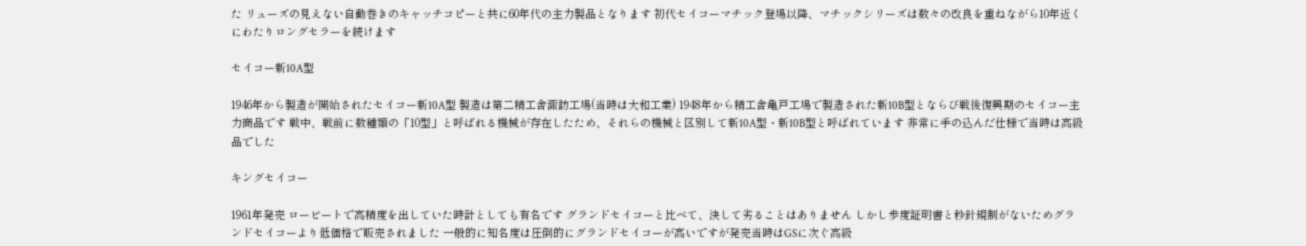た リューズの見えない自動巻きのキャッチコピーと共に60年代の主力製品となります 初代セイコーマチック登場以降、マチックシリーズは数々の改良を重ねながら10年近くにわたりロングセラーを続けます

セイコー新10A型

1946年から製造が開始されたセイコー新10A型 製造は第二精工舎諏訪工場(当時は大和工業) 1948年から精工舎亀戸工場で製造された新10B型とならび戦後復興期のセイコー主力商品です 戦中、戦前に数種類の「10型」と呼ばれる機械が存在したため、それらの機械と区別して新10A型・新10B型と呼ばれています 非常に手の込んだ仕様で当時は高級品でした

キングセイコー

1961年発売 ロービートで高精度を出していた時計としても有名です グランドセイコーと比べて、決して劣ることはありません しかし歩度証明書と秒針規制がないためグランドセイコーより低価格で販売されました 一般的に知名度は圧倒的にグランドセイコーが高いですが発売当時はGSに次ぐ高級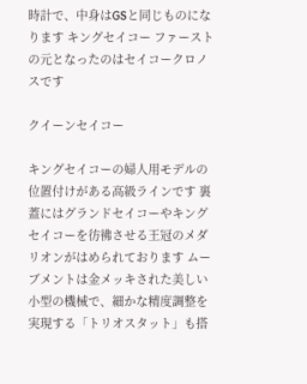時計で、中身はGSと同じものになります キングセイコー ファーストの元となったのはセイコークロノスです

クイーンセイコー

キングセイコーの婦人用モデルの位置付けがある高級ラインです 裏蓋にはグランドセイコーやキングセイコーを彷彿させる王冠のメダリオンがはめられております ムーブメントは金メッキされた美しい小型の機械で、細かな精度調整を実現する「トリオスタット」も搭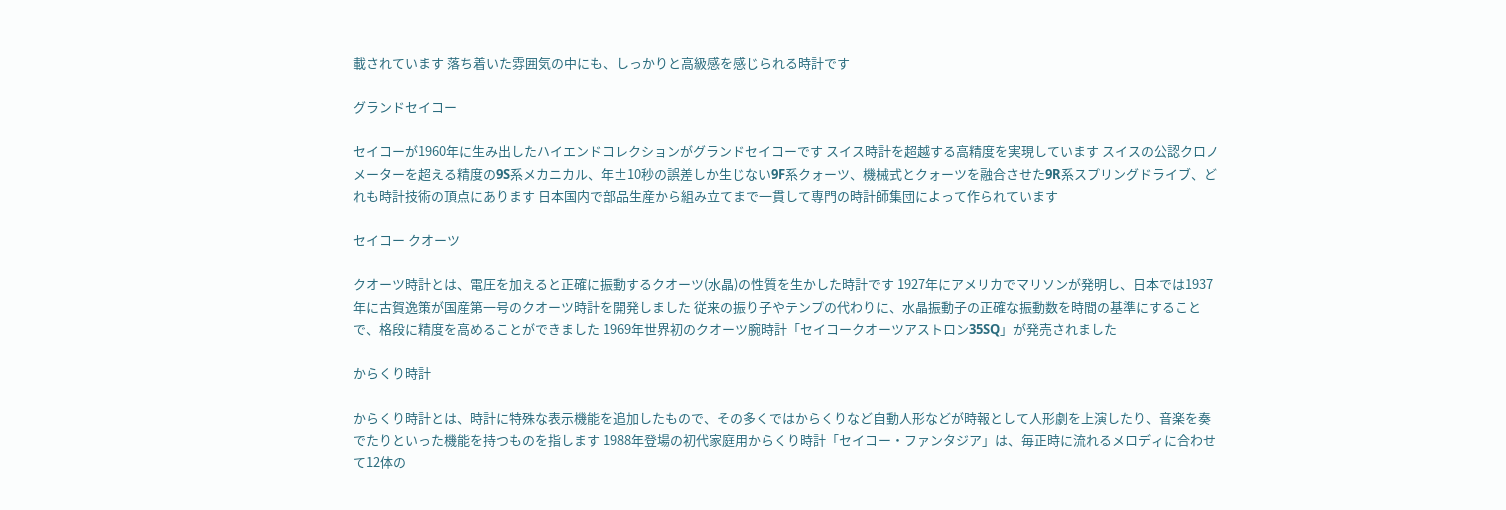載されています 落ち着いた雰囲気の中にも、しっかりと高級感を感じられる時計です

グランドセイコー

セイコーが1960年に生み出したハイエンドコレクションがグランドセイコーです スイス時計を超越する高精度を実現しています スイスの公認クロノメーターを超える精度の9S系メカニカル、年±10秒の誤差しか生じない9F系クォーツ、機械式とクォーツを融合させた9R系スプリングドライブ、どれも時計技術の頂点にあります 日本国内で部品生産から組み立てまで一貫して専門の時計師集団によって作られています

セイコー クオーツ

クオーツ時計とは、電圧を加えると正確に振動するクオーツ(水晶)の性質を生かした時計です 1927年にアメリカでマリソンが発明し、日本では1937年に古賀逸策が国産第一号のクオーツ時計を開発しました 従来の振り子やテンプの代わりに、水晶振動子の正確な振動数を時間の基準にすることで、格段に精度を高めることができました 1969年世界初のクオーツ腕時計「セイコークオーツアストロン35SQ」が発売されました

からくり時計

からくり時計とは、時計に特殊な表示機能を追加したもので、その多くではからくりなど自動人形などが時報として人形劇を上演したり、音楽を奏でたりといった機能を持つものを指します 1988年登場の初代家庭用からくり時計「セイコー・ファンタジア」は、毎正時に流れるメロディに合わせて12体の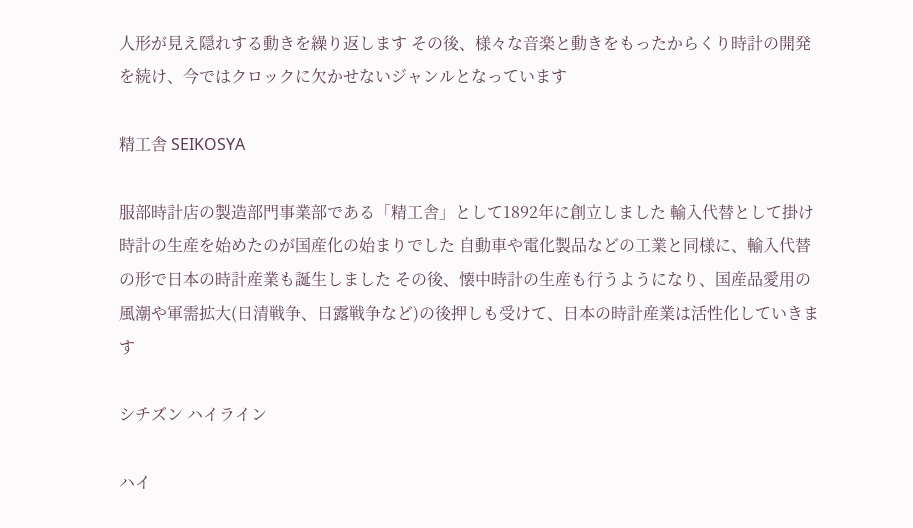人形が見え隠れする動きを繰り返します その後、様々な音楽と動きをもったからくり時計の開発を続け、今ではクロックに欠かせないジャンルとなっています

精工舎 SEIKOSYA

服部時計店の製造部門事業部である「精工舎」として1892年に創立しました 輸入代替として掛け時計の生産を始めたのが国産化の始まりでした 自動車や電化製品などの工業と同様に、輸入代替の形で日本の時計産業も誕生しました その後、懐中時計の生産も行うようになり、国産品愛用の風潮や軍需拡大(日清戦争、日露戦争など)の後押しも受けて、日本の時計産業は活性化していきます

シチズン ハイライン

ハイ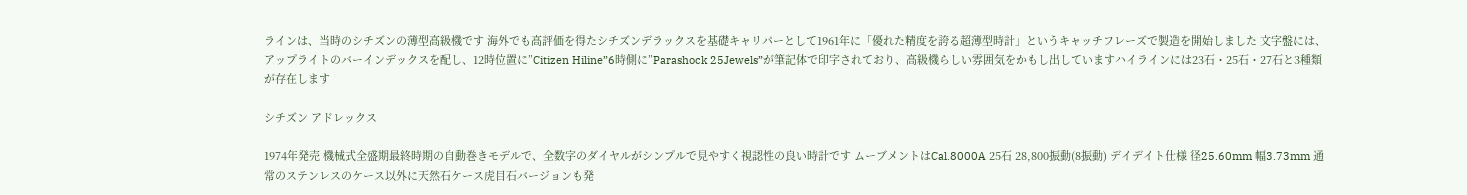ラインは、当時のシチズンの薄型高級機です 海外でも高評価を得たシチズンデラックスを基礎キャリパーとして1961年に「優れた精度を誇る超薄型時計」というキャッチフレーズで製造を開始しました 文字盤には、アップライトのバーインデックスを配し、12時位置に”Citizen Hiline”6時側に”Parashock 25Jewels”が筆記体で印字されており、高級機らしい雰囲気をかもし出していますハイラインには23石・25石・27石と3種類が存在します

シチズン アドレックス

1974年発売 機械式全盛期最終時期の自動巻きモデルで、全数字のダイヤルがシンプルで見やすく視認性の良い時計です ムーブメントはCal.8000A 25石 28,800振動(8振動) デイデイト仕様 径25.60mm 幅3.73mm 通常のステンレスのケース以外に天然石ケース虎目石バージョンも発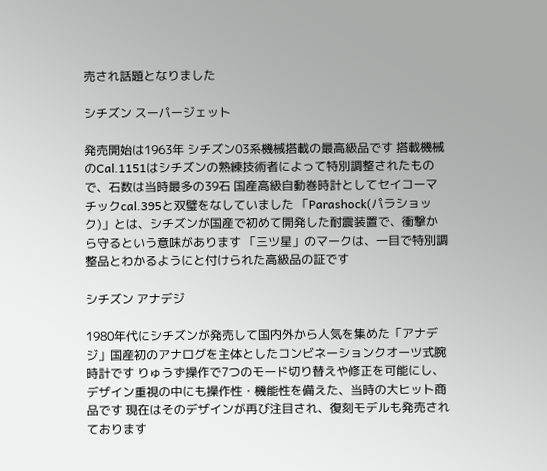売され話題となりました

シチズン スーパージェット

発売開始は1963年 シチズン03系機械搭載の最高級品です 搭載機械のCal.1151はシチズンの熟練技術者によって特別調整されたもので、石数は当時最多の39石 国産高級自動巻時計としてセイコーマチックcal.395と双璧をなしていました 「Parashock(パラショック)」とは、シチズンが国産で初めて開発した耐震装置で、衝撃から守るという意味があります 「三ツ星」のマークは、一目で特別調整品とわかるようにと付けられた高級品の証です

シチズン アナデジ

1980年代にシチズンが発売して国内外から人気を集めた「アナデジ」国産初のアナログを主体としたコンビネーションクオーツ式腕時計です りゅうず操作で7つのモード切り替えや修正を可能にし、デザイン重視の中にも操作性・機能性を備えた、当時の大ヒット商品です 現在はそのデザインが再び注目され、復刻モデルも発売されております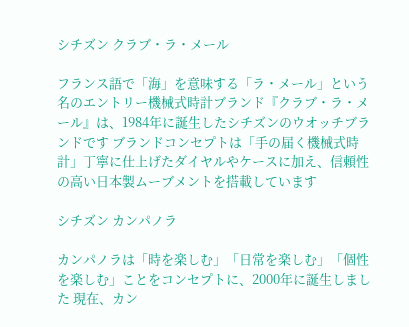シチズン クラブ・ラ・メール

フランス語で「海」を意味する「ラ・メール」という名のエントリー機械式時計ブランド『クラブ・ラ・メール』は、1984年に誕生したシチズンのウオッチブランドです ブランドコンセプトは「手の届く機械式時計」丁寧に仕上げたダイヤルやケースに加え、信頼性の高い日本製ムーブメントを搭載しています

シチズン カンパノラ

カンパノラは「時を楽しむ」「日常を楽しむ」「個性を楽しむ」ことをコンセプトに、2000年に誕生しました 現在、カン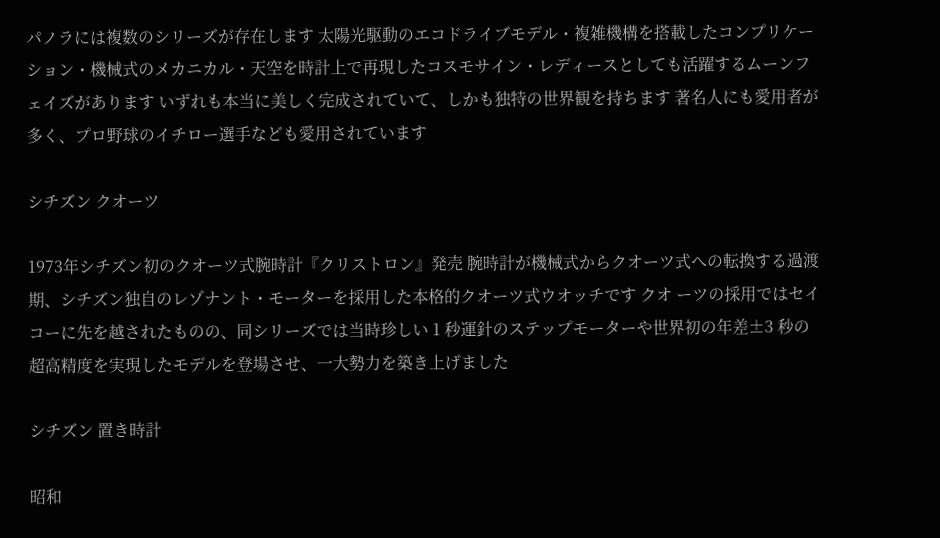パノラには複数のシリーズが存在します 太陽光駆動のエコドライブモデル・複雑機構を搭載したコンプリケーション・機械式のメカニカル・天空を時計上で再現したコスモサイン・レディースとしても活躍するムーンフェイズがあります いずれも本当に美しく完成されていて、しかも独特の世界観を持ちます 著名人にも愛用者が多く、プロ野球のイチロー選手なども愛用されています

シチズン クオーツ

1973年シチズン初のクオーツ式腕時計『クリストロン』発売 腕時計が機械式からクオーツ式への転換する過渡期、シチズン独自のレゾナント・モーターを採用した本格的クオーツ式ウオッチです クオ ーツの採用ではセイコーに先を越されたものの、同シリーズでは当時珍しい 1 秒運針のステップモーターや世界初の年差±3 秒の超高精度を実現したモデルを登場させ、一大勢力を築き上げました

シチズン 置き時計

昭和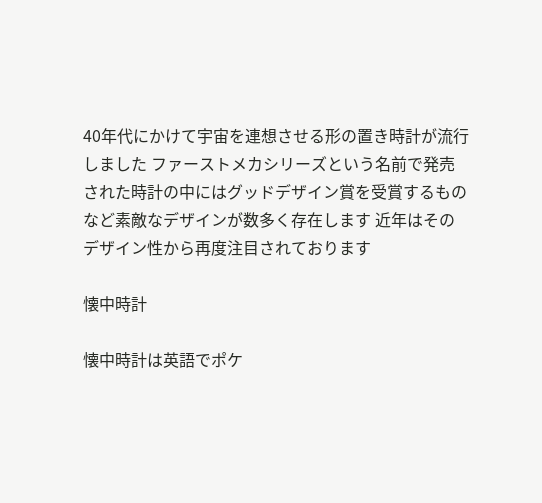40年代にかけて宇宙を連想させる形の置き時計が流行しました ファーストメカシリーズという名前で発売された時計の中にはグッドデザイン賞を受賞するものなど素敵なデザインが数多く存在します 近年はそのデザイン性から再度注目されております

懐中時計

懐中時計は英語でポケ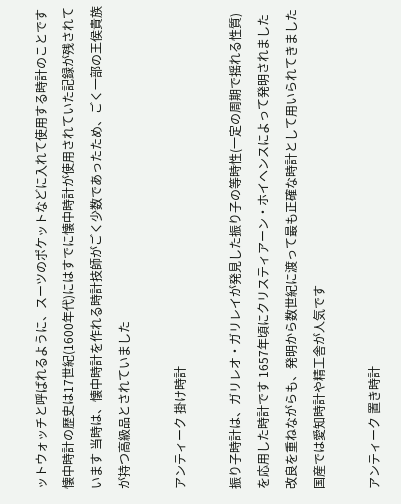ットウォッチと呼ばれるように、スーツのポケットなどに入れて使用する時計のことです 懐中時計の歴史は17世紀(1600年代)にはすでに懐中時計が使用されていた記録が残されています 当時は、懐中時計を作れる時計技師がごく少数であったため、ごく一部の王侯貴族が持つ高級品とされていました

アンティーク 掛け時計

振り子時計は、ガリレオ・ガリレイが発見した振り子の等時性(一定の周期で揺れる性質)を応用した時計です 1657年頃にクリスティアーン・ホイヘンスによって発明されました 改良を重ねながらも、発明から数世紀に渡って最も正確な時計として用いられてきました 国産では愛知時計や精工舎が人気です

アンティーク 置き時計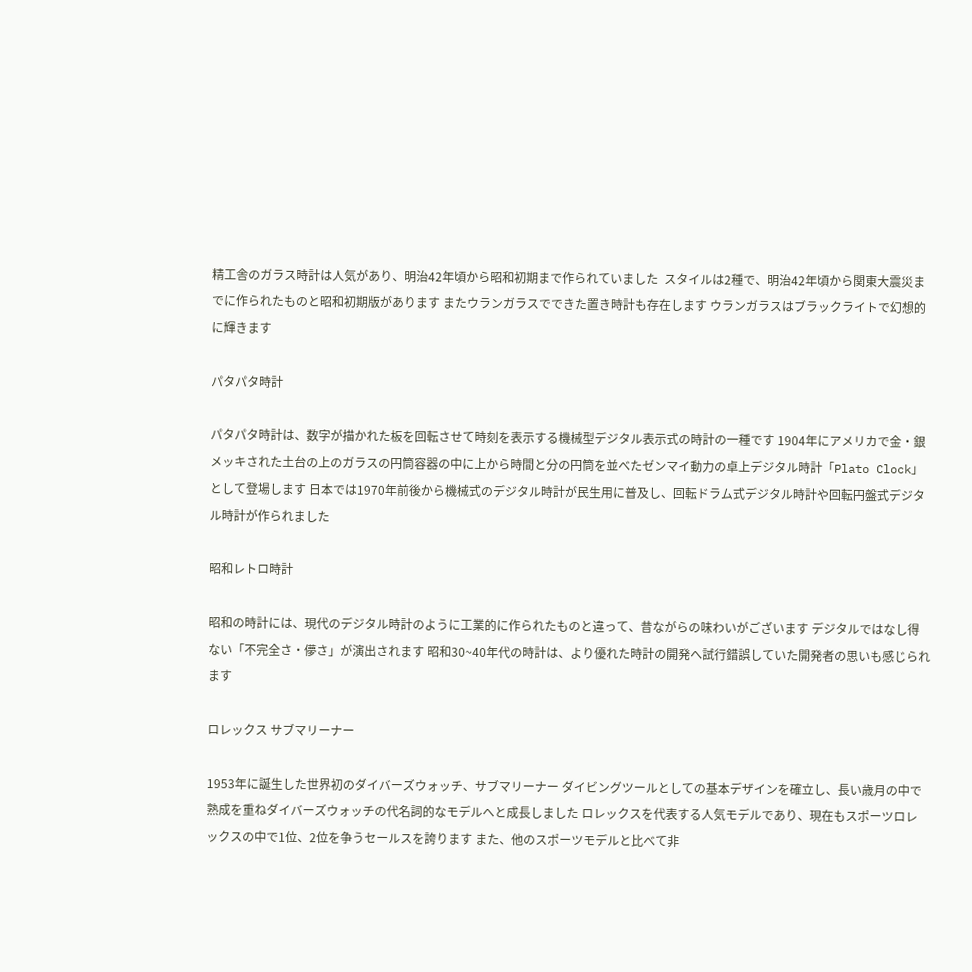精工舎のガラス時計は人気があり、明治42年頃から昭和初期まで作られていました  スタイルは2種で、明治42年頃から関東大震災までに作られたものと昭和初期版があります またウランガラスでできた置き時計も存在します ウランガラスはブラックライトで幻想的に輝きます

パタパタ時計

パタパタ時計は、数字が描かれた板を回転させて時刻を表示する機械型デジタル表示式の時計の一種です 1904年にアメリカで金・銀メッキされた土台の上のガラスの円筒容器の中に上から時間と分の円筒を並べたゼンマイ動力の卓上デジタル時計「Plato Clock」として登場します 日本では1970年前後から機械式のデジタル時計が民生用に普及し、回転ドラム式デジタル時計や回転円盤式デジタル時計が作られました

昭和レトロ時計

昭和の時計には、現代のデジタル時計のように工業的に作られたものと違って、昔ながらの味わいがございます デジタルではなし得ない「不完全さ・儚さ」が演出されます 昭和30~40年代の時計は、より優れた時計の開発へ試行錯誤していた開発者の思いも感じられます

ロレックス サブマリーナー

1953年に誕生した世界初のダイバーズウォッチ、サブマリーナー ダイビングツールとしての基本デザインを確立し、長い歳月の中で熟成を重ねダイバーズウォッチの代名詞的なモデルへと成長しました ロレックスを代表する人気モデルであり、現在もスポーツロレックスの中で1位、2位を争うセールスを誇ります また、他のスポーツモデルと比べて非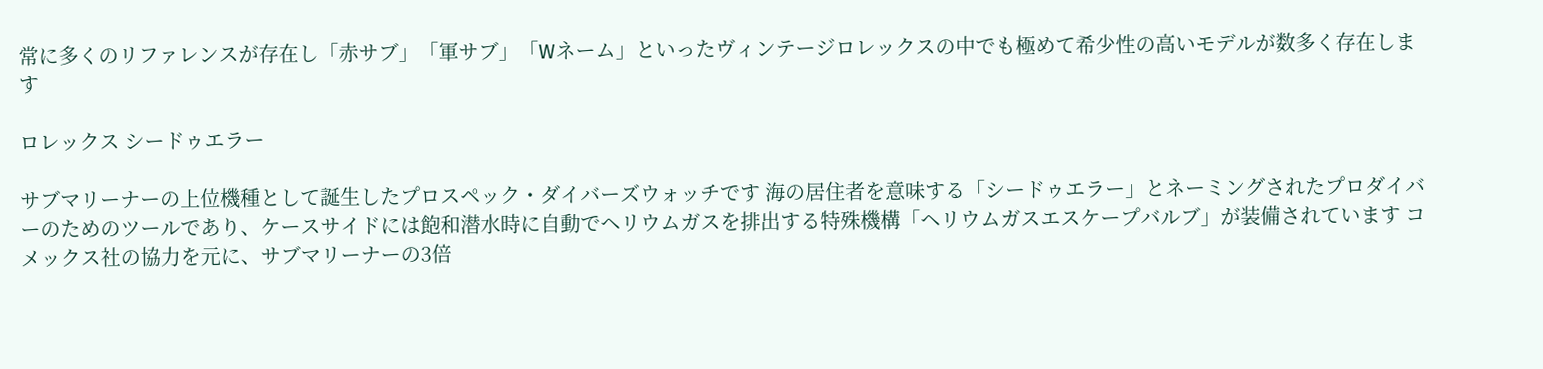常に多くのリファレンスが存在し「赤サブ」「軍サブ」「Wネーム」といったヴィンテージロレックスの中でも極めて希少性の高いモデルが数多く存在します

ロレックス シードゥエラー

サブマリーナーの上位機種として誕生したプロスペック・ダイバーズウォッチです 海の居住者を意味する「シードゥエラー」とネーミングされたプロダイバーのためのツールであり、ケースサイドには飽和潜水時に自動でヘリウムガスを排出する特殊機構「ヘリウムガスエスケープバルブ」が装備されています コメックス社の協力を元に、サブマリーナーの3倍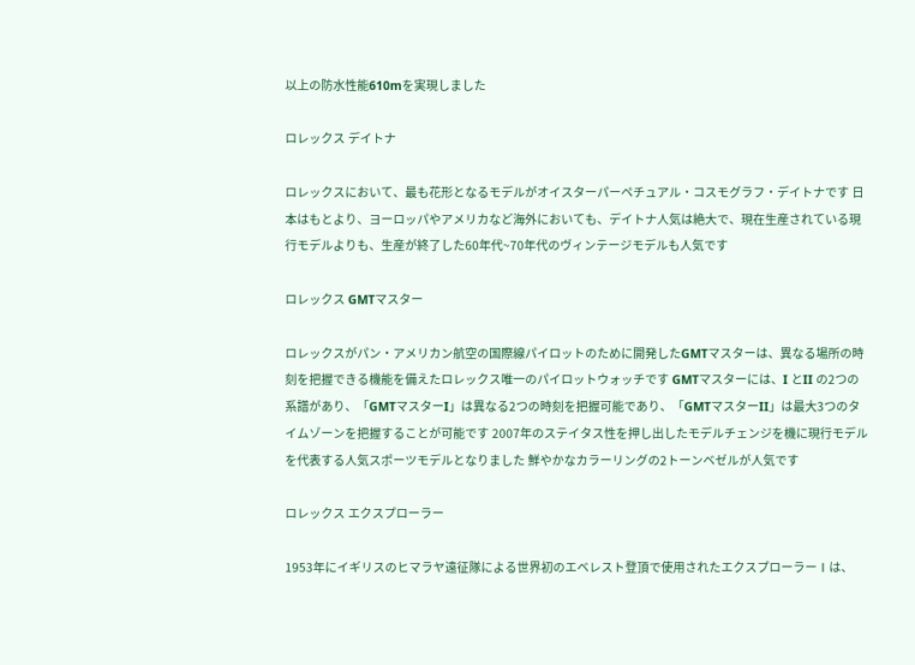以上の防水性能610mを実現しました

ロレックス デイトナ

ロレックスにおいて、最も花形となるモデルがオイスターパーペチュアル・コスモグラフ・デイトナです 日本はもとより、ヨーロッパやアメリカなど海外においても、デイトナ人気は絶大で、現在生産されている現行モデルよりも、生産が終了した60年代~70年代のヴィンテージモデルも人気です

ロレックス GMTマスター

ロレックスがパン・アメリカン航空の国際線パイロットのために開発したGMTマスターは、異なる場所の時刻を把握できる機能を備えたロレックス唯一のパイロットウォッチです GMTマスターには、I とII の2つの系譜があり、「GMTマスターI」は異なる2つの時刻を把握可能であり、「GMTマスターII」は最大3つのタイムゾーンを把握することが可能です 2007年のステイタス性を押し出したモデルチェンジを機に現行モデルを代表する人気スポーツモデルとなりました 鮮やかなカラーリングの2トーンベゼルが人気です

ロレックス エクスプローラー

1953年にイギリスのヒマラヤ遠征隊による世界初のエベレスト登頂で使用されたエクスプローラーⅠは、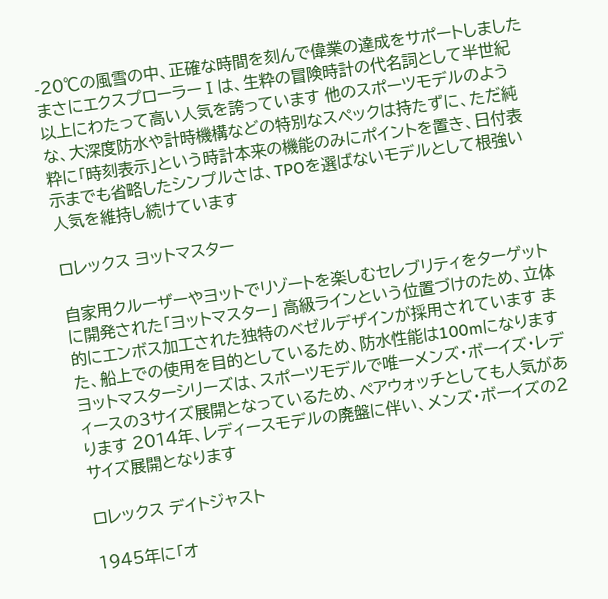-20℃の風雪の中、正確な時間を刻んで偉業の達成をサポートしました まさにエクスプローラーⅠは、生粋の冒険時計の代名詞として半世紀以上にわたって高い人気を誇っています 他のスポーツモデルのような、大深度防水や計時機構などの特別なスペックは持たずに、ただ純粋に「時刻表示」という時計本来の機能のみにポイントを置き、日付表示までも省略したシンプルさは、TPOを選ばないモデルとして根強い人気を維持し続けています

ロレックス ヨットマスター

自家用クルーザーやヨットでリゾートを楽しむセレブリティをターゲットに開発された「ヨットマスター」 高級ラインという位置づけのため、立体的にエンボス加工された独特のベゼルデザインが採用されています また、船上での使用を目的としているため、防水性能は100mになります ヨットマスターシリーズは、スポーツモデルで唯一メンズ・ボーイズ・レディースの3サイズ展開となっているため、ペアウォッチとしても人気があります 2014年、レディースモデルの廃盤に伴い、メンズ・ボーイズの2サイズ展開となります

ロレックス デイトジャスト

1945年に「オ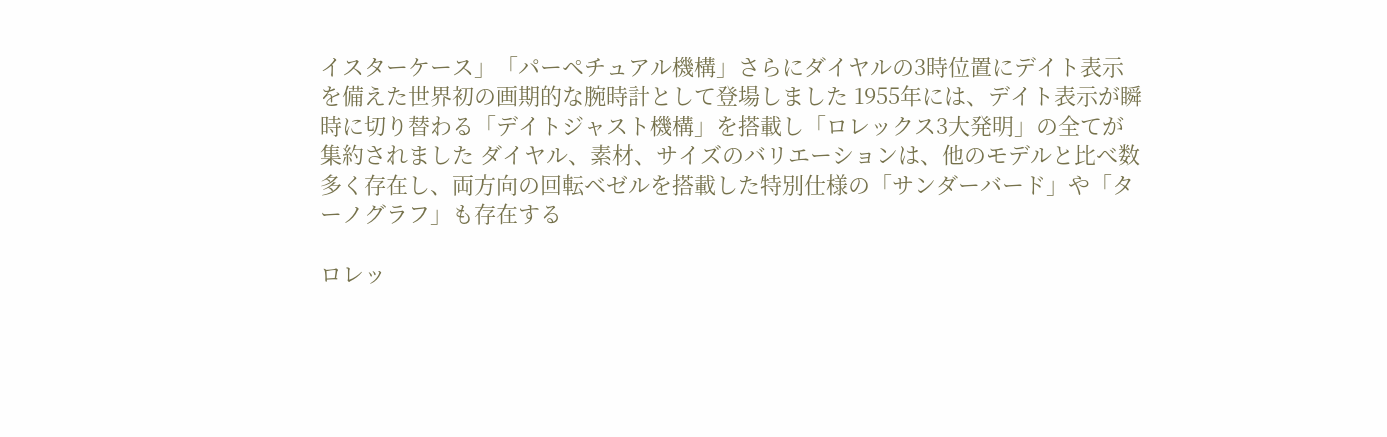イスターケース」「パーペチュアル機構」さらにダイヤルの3時位置にデイト表示を備えた世界初の画期的な腕時計として登場しました 1955年には、デイト表示が瞬時に切り替わる「デイトジャスト機構」を搭載し「ロレックス3大発明」の全てが集約されました ダイヤル、素材、サイズのバリエーションは、他のモデルと比べ数多く存在し、両方向の回転ベゼルを搭載した特別仕様の「サンダーバード」や「ターノグラフ」も存在する

ロレッ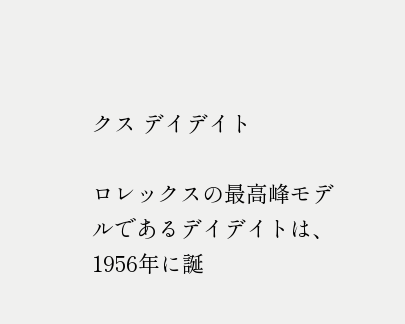クス デイデイト

ロレックスの最高峰モデルであるデイデイトは、1956年に誕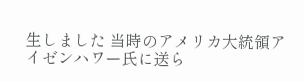生しました 当時のアメリカ大統領アイゼンハワー氏に送ら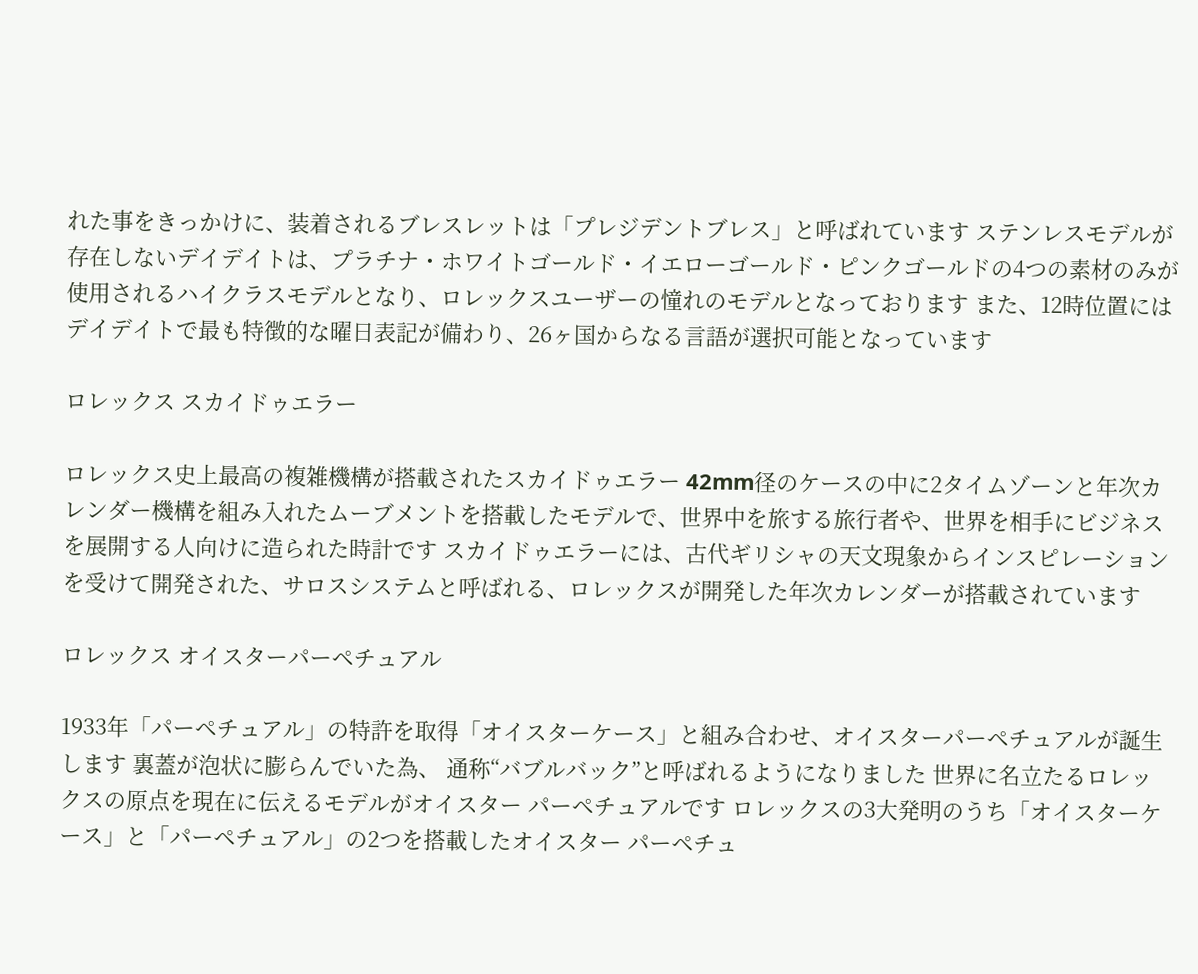れた事をきっかけに、装着されるブレスレットは「プレジデントブレス」と呼ばれています ステンレスモデルが存在しないデイデイトは、プラチナ・ホワイトゴールド・イエローゴールド・ピンクゴールドの4つの素材のみが使用されるハイクラスモデルとなり、ロレックスユーザーの憧れのモデルとなっております また、12時位置にはデイデイトで最も特徴的な曜日表記が備わり、26ヶ国からなる言語が選択可能となっています

ロレックス スカイドゥエラー

ロレックス史上最高の複雑機構が搭載されたスカイドゥエラー 42mm径のケースの中に2タイムゾーンと年次カレンダー機構を組み入れたムーブメントを搭載したモデルで、世界中を旅する旅行者や、世界を相手にビジネスを展開する人向けに造られた時計です スカイドゥエラーには、古代ギリシャの天文現象からインスピレーションを受けて開発された、サロスシステムと呼ばれる、ロレックスが開発した年次カレンダーが搭載されています

ロレックス オイスターパーペチュアル

1933年「パーペチュアル」の特許を取得「オイスターケース」と組み合わせ、オイスターパーペチュアルが誕生します 裏蓋が泡状に膨らんでいた為、 通称“バブルバック”と呼ばれるようになりました 世界に名立たるロレックスの原点を現在に伝えるモデルがオイスター パーペチュアルです ロレックスの3大発明のうち「オイスターケース」と「パーペチュアル」の2つを搭載したオイスター パーペチュ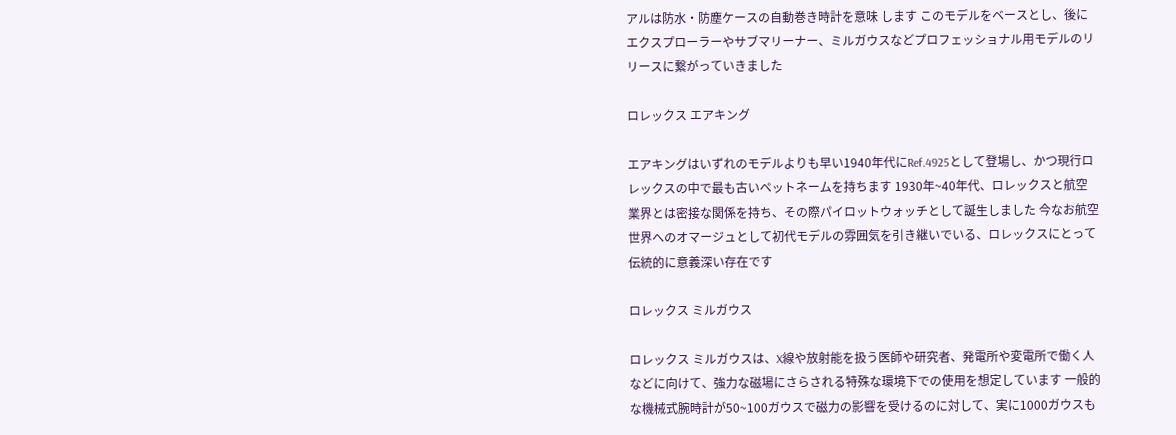アルは防水・防塵ケースの自動巻き時計を意味 します このモデルをベースとし、後にエクスプローラーやサブマリーナー、ミルガウスなどプロフェッショナル用モデルのリリースに繋がっていきました

ロレックス エアキング

エアキングはいずれのモデルよりも早い1940年代にRef.4925として登場し、かつ現行ロレックスの中で最も古いペットネームを持ちます 1930年~40年代、ロレックスと航空業界とは密接な関係を持ち、その際パイロットウォッチとして誕生しました 今なお航空世界へのオマージュとして初代モデルの雰囲気を引き継いでいる、ロレックスにとって伝統的に意義深い存在です

ロレックス ミルガウス

ロレックス ミルガウスは、X線や放射能を扱う医師や研究者、発電所や変電所で働く人などに向けて、強力な磁場にさらされる特殊な環境下での使用を想定しています 一般的な機械式腕時計が50~100ガウスで磁力の影響を受けるのに対して、実に1000ガウスも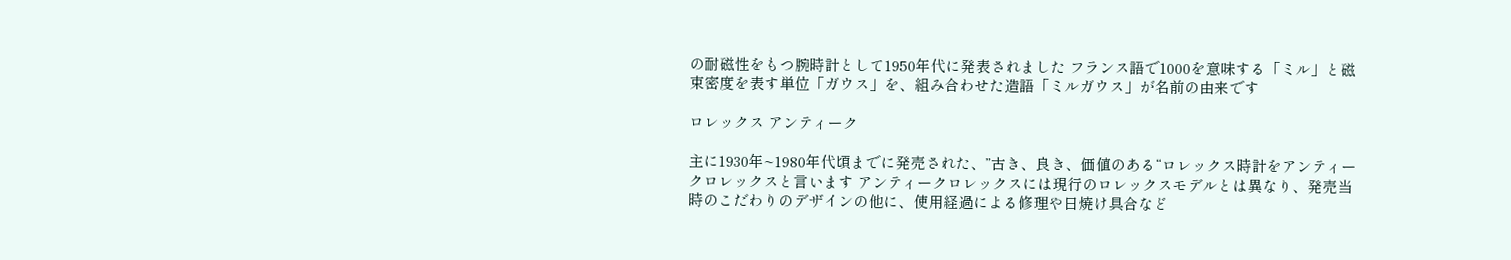の耐磁性をもつ腕時計として1950年代に発表されました フランス語で1000を意味する「ミル」と磁束密度を表す単位「ガウス」を、組み合わせた造語「ミルガウス」が名前の由来です

ロレックス アンティーク

主に1930年~1980年代頃までに発売された、”古き、良き、価値のある“ロレックス時計をアンティークロレックスと言います アンティークロレックスには現行のロレックスモデルとは異なり、発売当時のこだわりのデザインの他に、使用経過による修理や日焼け具合など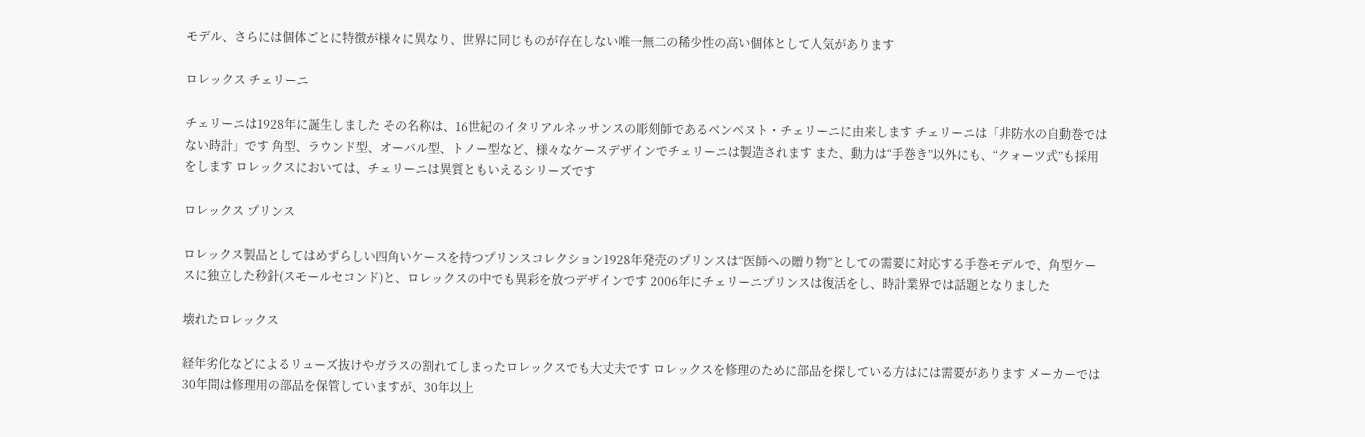モデル、さらには個体ごとに特徴が様々に異なり、世界に同じものが存在しない唯一無二の稀少性の高い個体として人気があります

ロレックス チェリーニ

チェリーニは1928年に誕生しました その名称は、16世紀のイタリアルネッサンスの彫刻師であるベンベヌト・チェリーニに由来します チェリーニは「非防水の自動巻ではない時計」です 角型、ラウンド型、オーバル型、トノー型など、様々なケースデザインでチェリーニは製造されます また、動力は“手巻き”以外にも、“クォーツ式”も採用をします ロレックスにおいては、チェリーニは異質ともいえるシリーズです

ロレックス プリンス

ロレックス製品としてはめずらしい四角いケースを持つプリンスコレクション1928年発売のプリンスは“医師への贈り物”としての需要に対応する手巻モデルで、角型ケースに独立した秒針(スモールセコンド)と、ロレックスの中でも異彩を放つデザインです 2006年にチェリーニプリンスは復活をし、時計業界では話題となりました

壊れたロレックス

経年劣化などによるリューズ抜けやガラスの割れてしまったロレックスでも大丈夫です ロレックスを修理のために部品を探している方はには需要があります メーカーでは30年間は修理用の部品を保管していますが、30年以上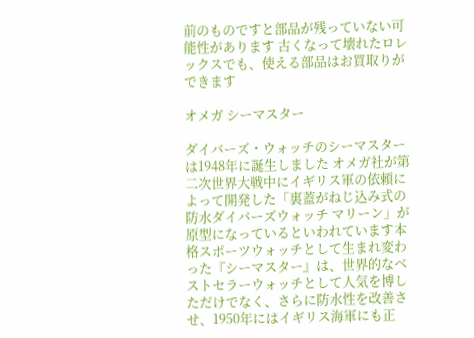前のものですと部品が残っていない可能性があります 古くなって壊れたロレックスでも、使える部品はお買取りができます

オメガ シーマスター

ダイバーズ・ウォッチのシーマスターは1948年に誕生しました オメガ社が第二次世界大戦中にイギリス軍の依頼によって開発した「裏蓋がねじ込み式の防水ダイバーズウォッチ マリーン」が原型になっているといわれています本格スポーツウォッチとして生まれ変わった『シーマスター』は、世界的なベストセラーウォッチとして人気を博しただけでなく、さらに防水性を改善させ、1950年にはイギリス海軍にも正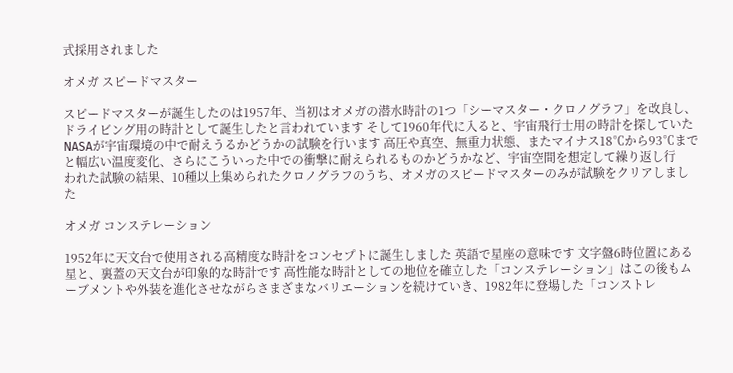式採用されました

オメガ スピードマスター

スピードマスターが誕生したのは1957年、当初はオメガの潜水時計の1つ「シーマスター・クロノグラフ」を改良し、ドライビング用の時計として誕生したと言われています そして1960年代に入ると、宇宙飛行士用の時計を探していたNASAが宇宙環境の中で耐えうるかどうかの試験を行います 高圧や真空、無重力状態、またマイナス18℃から93℃までと幅広い温度変化、さらにこういった中での衝撃に耐えられるものかどうかなど、宇宙空間を想定して繰り返し行
われた試験の結果、10種以上集められたクロノグラフのうち、オメガのスピードマスターのみが試験をクリアしました

オメガ コンステレーション

1952年に天文台で使用される高精度な時計をコンセプトに誕生しました 英語で星座の意味です 文字盤6時位置にある星と、裏蓋の天文台が印象的な時計です 高性能な時計としての地位を確立した「コンステレーション」はこの後もムーブメントや外装を進化させながらさまざまなバリエーションを続けていき、1982年に登場した「コンストレ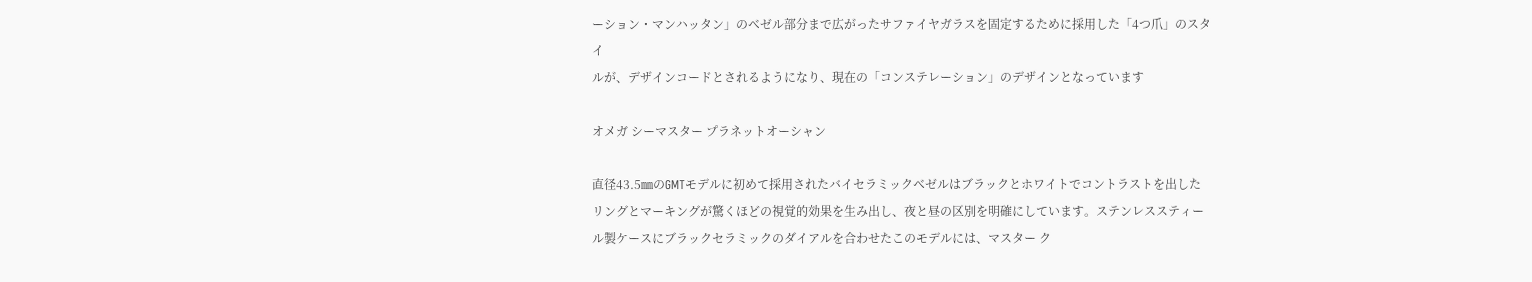ーション・マンハッタン」のベゼル部分まで広がったサファイヤガラスを固定するために採用した「4つ爪」のスタイ
ルが、デザインコードとされるようになり、現在の「コンステレーション」のデザインとなっています

オメガ シーマスター プラネットオーシャン

直径43.5㎜のGMTモデルに初めて採用されたバイセラミックベゼルはブラックとホワイトでコントラストを出したリングとマーキングが驚くほどの視覚的効果を生み出し、夜と昼の区別を明確にしています。ステンレススティール製ケースにブラックセラミックのダイアルを合わせたこのモデルには、マスター ク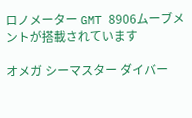ロノメーター GMT 8906ムーブメントが搭載されています

オメガ シーマスター ダイバー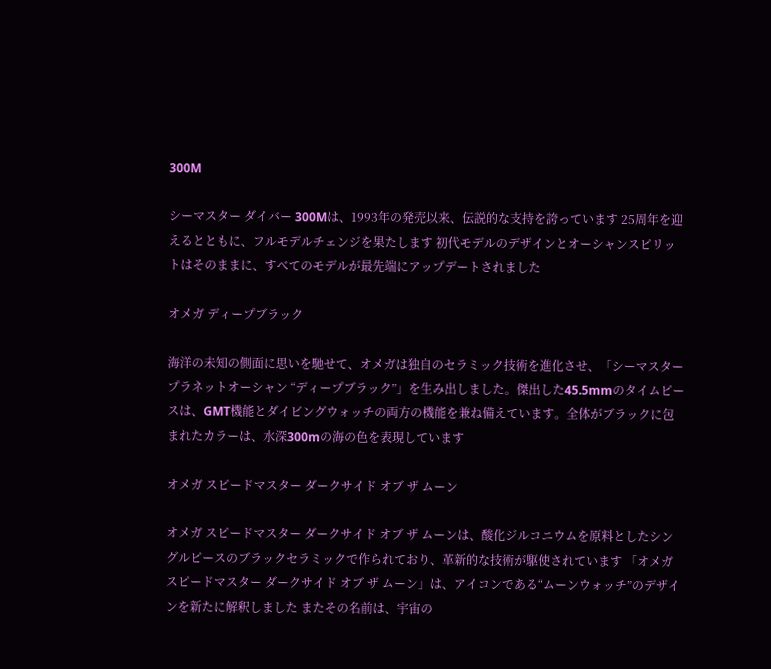300M

シーマスター ダイバー 300Mは、1993年の発売以来、伝説的な支持を誇っています 25周年を迎えるとともに、フルモデルチェンジを果たします 初代モデルのデザインとオーシャンスピリットはそのままに、すべてのモデルが最先端にアップデートされました

オメガ ディープブラック

海洋の未知の側面に思いを馳せて、オメガは独自のセラミック技術を進化させ、「シーマスター プラネットオーシャン “ディープブラック”」を生み出しました。傑出した45.5mmのタイムピースは、GMT機能とダイビングウォッチの両方の機能を兼ね備えています。全体がブラックに包まれたカラーは、水深300mの海の色を表現しています

オメガ スピードマスター ダークサイド オブ ザ ムーン

オメガ スピードマスター ダークサイド オブ ザ ムーンは、酸化ジルコニウムを原料としたシングルピースのブラックセラミックで作られており、革新的な技術が駆使されています 「オメガ スピードマスター ダークサイド オブ ザ ムーン」は、アイコンである“ムーンウォッチ”のデザインを新たに解釈しました またその名前は、宇宙の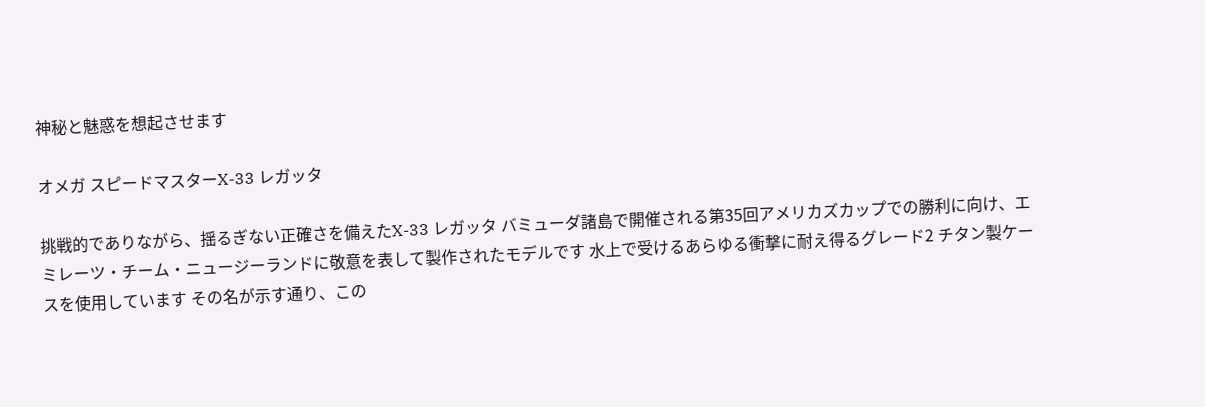神秘と魅惑を想起させます

オメガ スピードマスターX-33 レガッタ

挑戦的でありながら、揺るぎない正確さを備えたX-33 レガッタ バミューダ諸島で開催される第35回アメリカズカップでの勝利に向け、エミレーツ・チーム・ニュージーランドに敬意を表して製作されたモデルです 水上で受けるあらゆる衝撃に耐え得るグレード2 チタン製ケースを使用しています その名が示す通り、この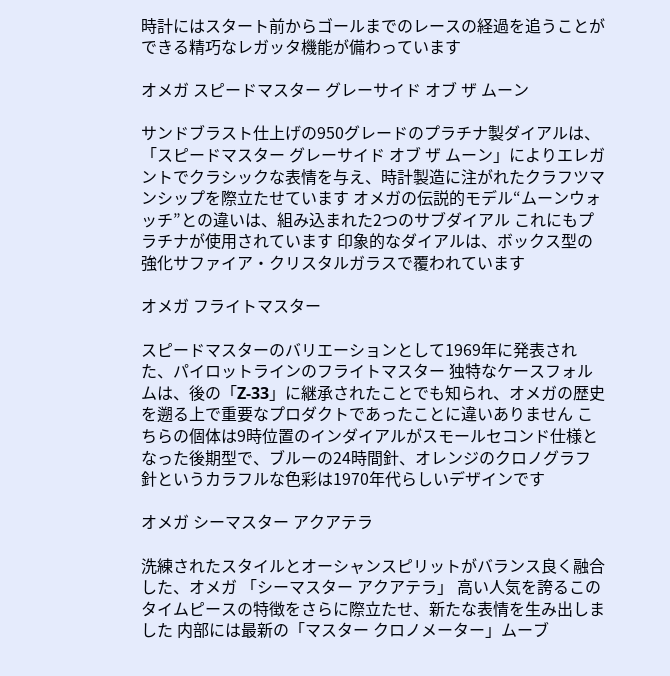時計にはスタート前からゴールまでのレースの経過を追うことができる精巧なレガッタ機能が備わっています

オメガ スピードマスター グレーサイド オブ ザ ムーン

サンドブラスト仕上げの950グレードのプラチナ製ダイアルは、「スピードマスター グレーサイド オブ ザ ムーン」によりエレガントでクラシックな表情を与え、時計製造に注がれたクラフツマンシップを際立たせています オメガの伝説的モデル“ムーンウォッチ”との違いは、組み込まれた2つのサブダイアル これにもプラチナが使用されています 印象的なダイアルは、ボックス型の強化サファイア・クリスタルガラスで覆われています

オメガ フライトマスター

スピードマスターのバリエーションとして1969年に発表された、パイロットラインのフライトマスター 独特なケースフォルムは、後の「Z-33」に継承されたことでも知られ、オメガの歴史を遡る上で重要なプロダクトであったことに違いありません こちらの個体は9時位置のインダイアルがスモールセコンド仕様となった後期型で、ブルーの24時間針、オレンジのクロノグラフ針というカラフルな色彩は1970年代らしいデザインです

オメガ シーマスター アクアテラ

洗練されたスタイルとオーシャンスピリットがバランス良く融合した、オメガ 「シーマスター アクアテラ」 高い人気を誇るこのタイムピースの特徴をさらに際立たせ、新たな表情を生み出しました 内部には最新の「マスター クロノメーター」ムーブ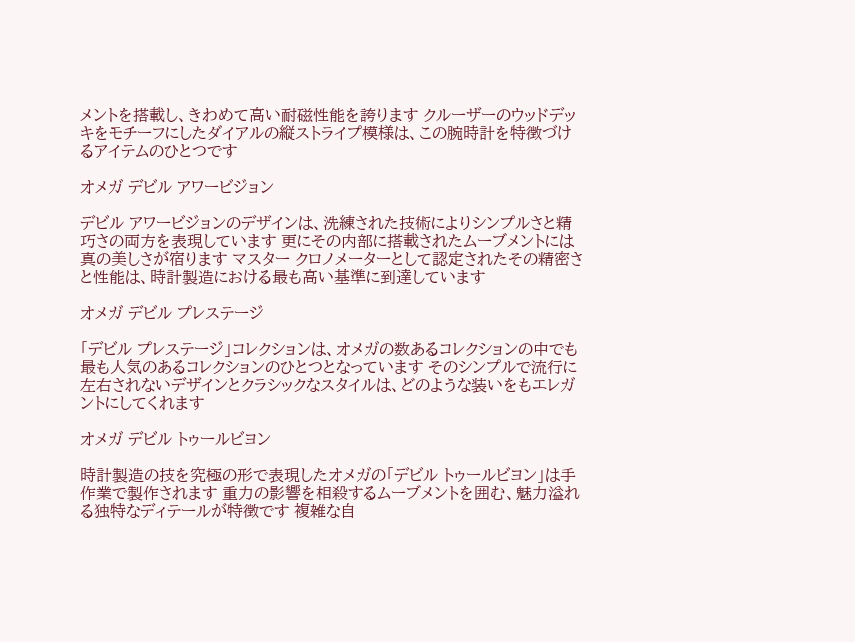メントを搭載し、きわめて高い耐磁性能を誇ります クルーザーのウッドデッキをモチーフにしたダイアルの縦ストライプ模様は、この腕時計を特徴づけるアイテムのひとつです

オメガ デビル アワービジョン

デビル アワービジョンのデザインは、洗練された技術によりシンプルさと精巧さの両方を表現しています 更にその内部に搭載されたムーブメントには真の美しさが宿ります マスター クロノメーターとして認定されたその精密さと性能は、時計製造における最も高い基準に到達しています

オメガ デビル プレステージ

「デビル プレステージ」コレクションは、オメガの数あるコレクションの中でも最も人気のあるコレクションのひとつとなっています そのシンプルで流行に左右されないデザインとクラシックなスタイルは、どのような装いをもエレガントにしてくれます

オメガ デビル トゥールビヨン

時計製造の技を究極の形で表現したオメガの「デビル トゥールビヨン」は手作業で製作されます 重力の影響を相殺するムーブメントを囲む、魅力溢れる独特なディテールが特徴です 複雑な自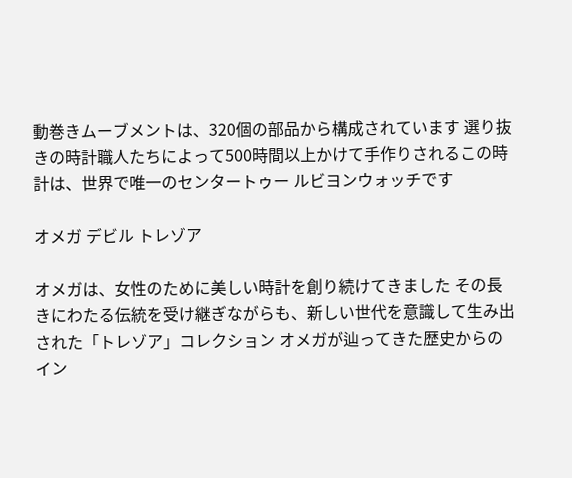動巻きムーブメントは、320個の部品から構成されています 選り抜きの時計職人たちによって500時間以上かけて手作りされるこの時計は、世界で唯一のセンタートゥー ルビヨンウォッチです

オメガ デビル トレゾア

オメガは、女性のために美しい時計を創り続けてきました その長きにわたる伝統を受け継ぎながらも、新しい世代を意識して生み出された「トレゾア」コレクション オメガが辿ってきた歴史からのイン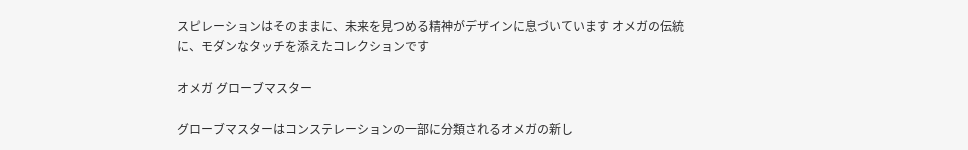スピレーションはそのままに、未来を見つめる精神がデザインに息づいています オメガの伝統に、モダンなタッチを添えたコレクションです

オメガ グローブマスター

グローブマスターはコンステレーションの一部に分類されるオメガの新し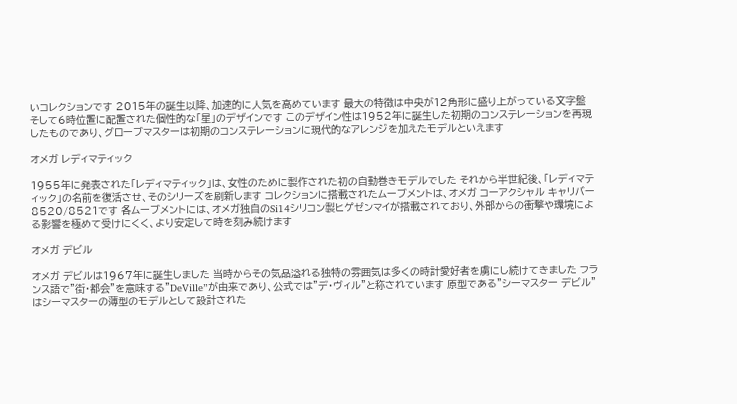いコレクションです 2015年の誕生以降、加速的に人気を高めています 最大の特徴は中央が12角形に盛り上がっている文字盤 そして6時位置に配置された個性的な「星」のデザインです このデザイン性は1952年に誕生した初期のコンステレーションを再現したものであり、グローブマスターは初期のコンステレーションに現代的なアレンジを加えたモデルといえます

オメガ レディマティック

1955年に発表された「レディマティック」は、女性のために製作された初の自動巻きモデルでした それから半世紀後、「レディマティック」の名前を復活させ、そのシリーズを刷新します コレクションに搭載されたムーブメントは、オメガ コーアクシャル キャリバー8520/8521です 各ムーブメントには、オメガ独自のSi14シリコン製ヒゲゼンマイが搭載されており、外部からの衝撃や環境による影響を極めて受けにくく、より安定して時を刻み続けます

オメガ デビル

オメガ デビルは1967年に誕生しました 当時からその気品溢れる独特の雰囲気は多くの時計愛好者を虜にし続けてきました フランス語で”街・都会”を意味する”DeVille”が由来であり、公式では”デ・ヴィル”と称されています 原型である”シーマスター デビル”はシーマスターの薄型のモデルとして設計された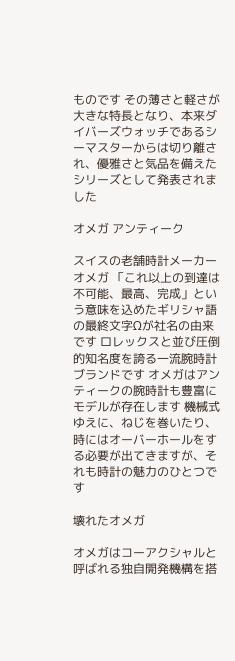ものです その薄さと軽さが大きな特長となり、本来ダイバーズウォッチであるシーマスターからは切り離され、優雅さと気品を備えたシリーズとして発表されました

オメガ アンティーク

スイスの老舗時計メーカーオメガ 「これ以上の到達は不可能、最高、完成」という意味を込めたギリシャ語の最終文字Ωが社名の由来です ロレックスと並び圧倒的知名度を誇る一流腕時計ブランドです オメガはアンティークの腕時計も豊富にモデルが存在します 機械式ゆえに、ねじを巻いたり、時にはオーバーホールをする必要が出てきますが、それも時計の魅力のひとつです

壊れたオメガ

オメガはコーアクシャルと呼ばれる独自開発機構を搭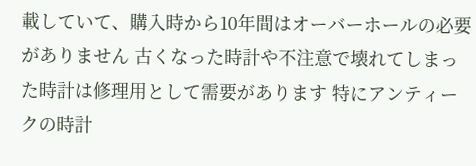載していて、購入時から10年間はオーバーホールの必要がありません 古くなった時計や不注意で壊れてしまった時計は修理用として需要があります 特にアンティークの時計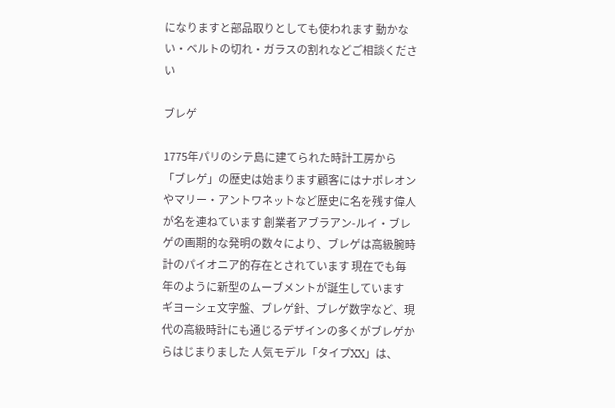になりますと部品取りとしても使われます 動かない・ベルトの切れ・ガラスの割れなどご相談ください

ブレゲ

1775年パリのシテ島に建てられた時計工房から「ブレゲ」の歴史は始まります顧客にはナポレオンやマリー・アントワネットなど歴史に名を残す偉人が名を連ねています 創業者アブラアン-ルイ・ブレゲの画期的な発明の数々により、ブレゲは高級腕時計のパイオニア的存在とされています 現在でも毎年のように新型のムーブメントが誕生しています ギヨーシェ文字盤、ブレゲ針、ブレゲ数字など、現代の高級時計にも通じるデザインの多くがブレゲからはじまりました 人気モデル「タイプXX」は、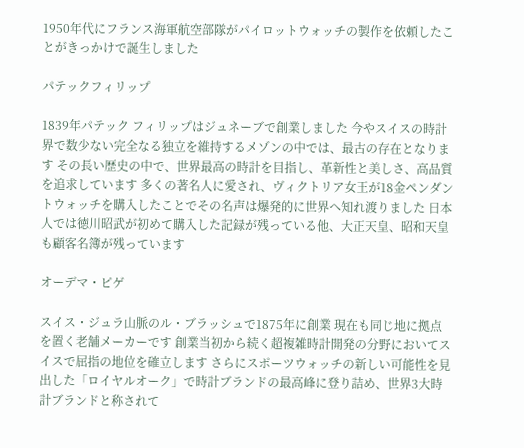1950年代にフランス海軍航空部隊がパイロットウォッチの製作を依頼したことがきっかけで誕生しました

パテックフィリップ

1839年パテック フィリップはジュネーブで創業しました 今やスイスの時計界で数少ない完全なる独立を維持するメゾンの中では、最古の存在となります その長い歴史の中で、世界最高の時計を目指し、革新性と美しさ、高品質を追求しています 多くの著名人に愛され、ヴィクトリア女王が18金ペンダントウォッチを購入したことでその名声は爆発的に世界へ知れ渡りました 日本人では徳川昭武が初めて購入した記録が残っている他、大正天皇、昭和天皇も顧客名簿が残っています

オーデマ・ピゲ

スイス・ジュラ山脈のル・ブラッシュで1875年に創業 現在も同じ地に拠点を置く老舗メーカーです 創業当初から続く超複雑時計開発の分野においてスイスで屈指の地位を確立します さらにスポーツウォッチの新しい可能性を見出した「ロイヤルオーク」で時計ブランドの最高峰に登り詰め、世界3大時計ブランドと称されて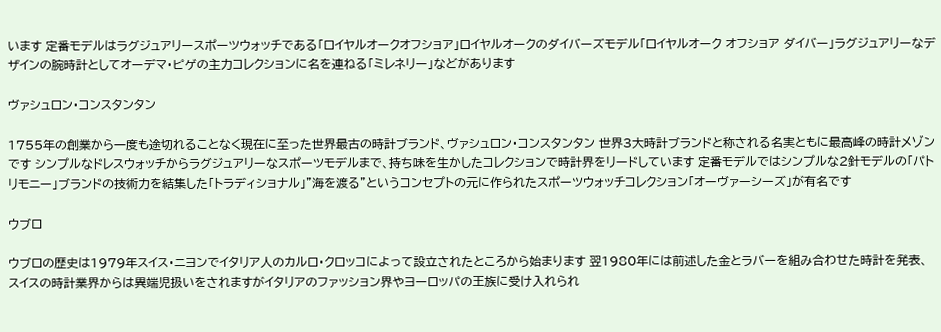います 定番モデルはラグジュアリースポーツウォッチである「ロイヤルオークオフショア」ロイヤルオークのダイバーズモデル「ロイヤルオーク オフショア ダイバー」ラグジュアリーなデザインの腕時計としてオーデマ・ピゲの主力コレクションに名を連ねる「ミレネリー」などがあります

ヴァシュロン・コンスタンタン

1755年の創業から一度も途切れることなく現在に至った世界最古の時計ブランド、ヴァシュロン・コンスタンタン 世界3大時計ブランドと称される名実ともに最高峰の時計メゾンです シンプルなドレスウォッチからラグジュアリーなスポーツモデルまで、持ち味を生かしたコレクションで時計界をリードしています 定番モデルではシンプルな2針モデルの「パトリモニー」ブランドの技術力を結集した「トラディショナル」”海を渡る”というコンセプトの元に作られたスポーツウォッチコレクション「オーヴァーシーズ」が有名です

ウブロ

ウブロの歴史は1979年スイス・ニヨンでイタリア人のカルロ・クロッコによって設立されたところから始まります 翌1980年には前述した金とラバーを組み合わせた時計を発表、スイスの時計業界からは異端児扱いをされますがイタリアのファッション界やヨーロッパの王族に受け入れられ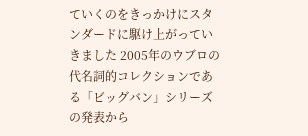ていくのをきっかけにスタンダードに駆け上がっていきました 2005年のウブロの代名詞的コレクションである「ビッグバン」シリーズの発表から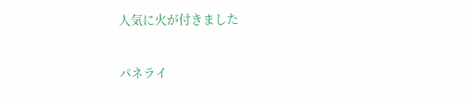人気に火が付きました

パネライ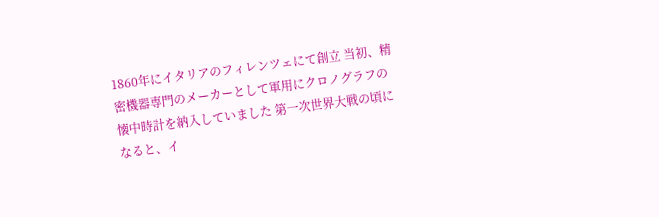1860年にイタリアのフィレンツェにて創立 当初、精密機器専門のメーカーとして軍用にクロノグラフの懐中時計を納入していました 第一次世界大戦の頃になると、イ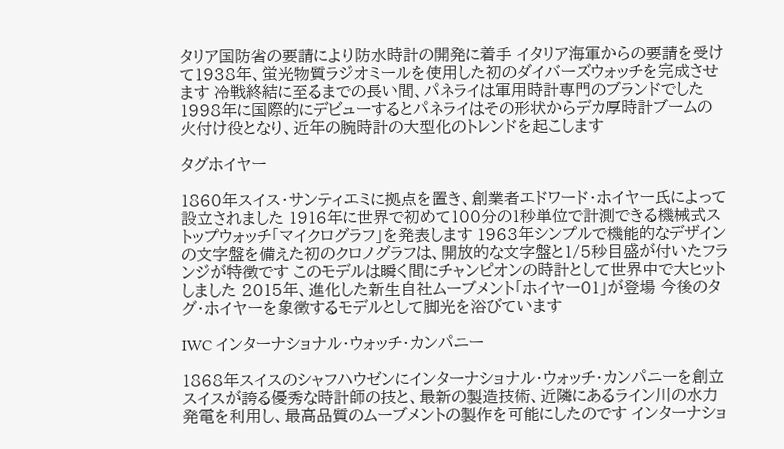タリア国防省の要請により防水時計の開発に着手 イタリア海軍からの要請を受けて1938年、蛍光物質ラジオミールを使用した初のダイバーズウォッチを完成させます 冷戦終結に至るまでの長い間、パネライは軍用時計専門のブランドでした 1998年に国際的にデビューするとパネライはその形状からデカ厚時計ブームの火付け役となり、近年の腕時計の大型化のトレンドを起こします

タグホイヤー

1860年スイス・サンティエミに拠点を置き、創業者エドワード・ホイヤー氏によって設立されました 1916年に世界で初めて100分の1秒単位で計測できる機械式ストップウォッチ「マイクログラフ」を発表します 1963年シンプルで機能的なデザインの文字盤を備えた初のクロノグラフは、開放的な文字盤と1/5秒目盛が付いたフランジが特徴です このモデルは瞬く間にチャンピオンの時計として世界中で大ヒットしました 2015年、進化した新生自社ムーブメント「ホイヤー01」が登場 今後のタグ・ホイヤーを象徴するモデルとして脚光を浴びています

IWC インターナショナル・ウォッチ・カンパニー

1868年スイスのシャフハウゼンにインターナショナル・ウォッチ・カンパニーを創立 スイスが誇る優秀な時計師の技と、最新の製造技術、近隣にあるライン川の水力発電を利用し、最高品質のムーブメントの製作を可能にしたのです インターナショ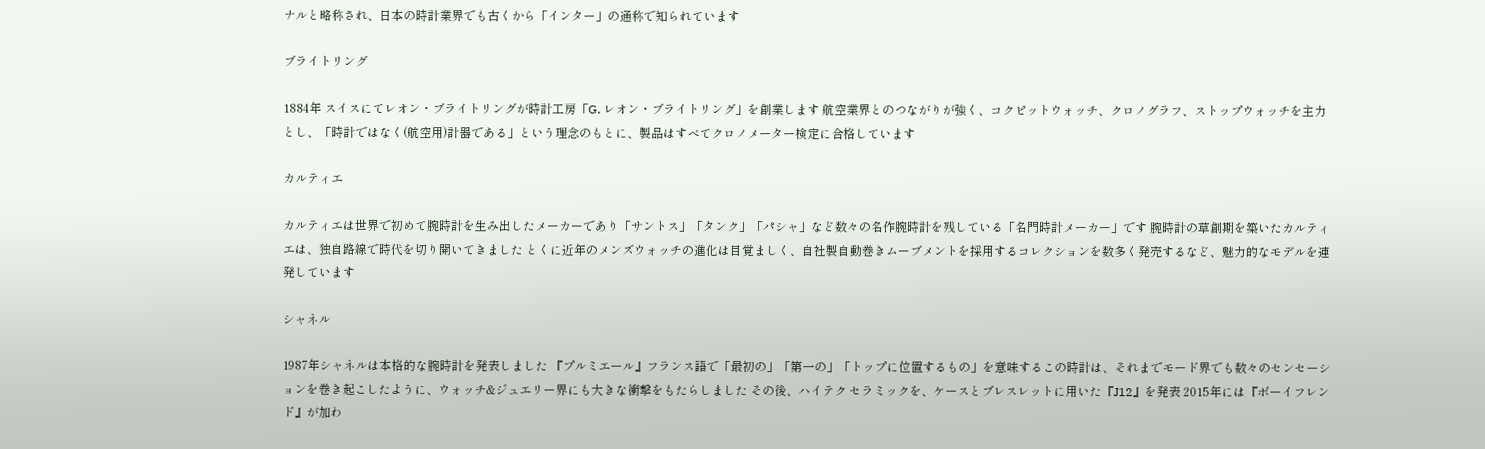ナルと略称され、日本の時計業界でも古くから「インター」の通称で知られています

ブライトリング

1884年 スイスにてレオン・ブライトリングが時計工房「G. レオン・ブライトリング」を創業します 航空業界とのつながりが強く、コクピットウォッチ、クロノグラフ、ストップウォッチを主力とし、「時計ではなく(航空用)計器である」という理念のもとに、製品はすべてクロノメーター検定に合格しています

カルティエ

カルティエは世界で初めて腕時計を生み出したメーカーであり「サントス」「タンク」「パシャ」など数々の名作腕時計を残している「名門時計メーカー」です 腕時計の草創期を築いたカルティエは、独自路線で時代を切り開いてきました とくに近年のメンズウォッチの進化は目覚ましく、自社製自動巻きムーブメントを採用するコレクションを数多く発売するなど、魅力的なモデルを連発しています

シャネル

1987年シャネルは本格的な腕時計を発表しました 『プルミエール』フランス語で「最初の」「第一の」「トップに位置するもの」を意味するこの時計は、それまでモード界でも数々のセンセーションを巻き起こしたように、ウォッチ&ジュエリー界にも大きな衝撃をもたらしました その後、ハイテク セラミックを、ケースとブレスレットに用いた『J12』を発表 2015年には『ボーイフレンド』が加わ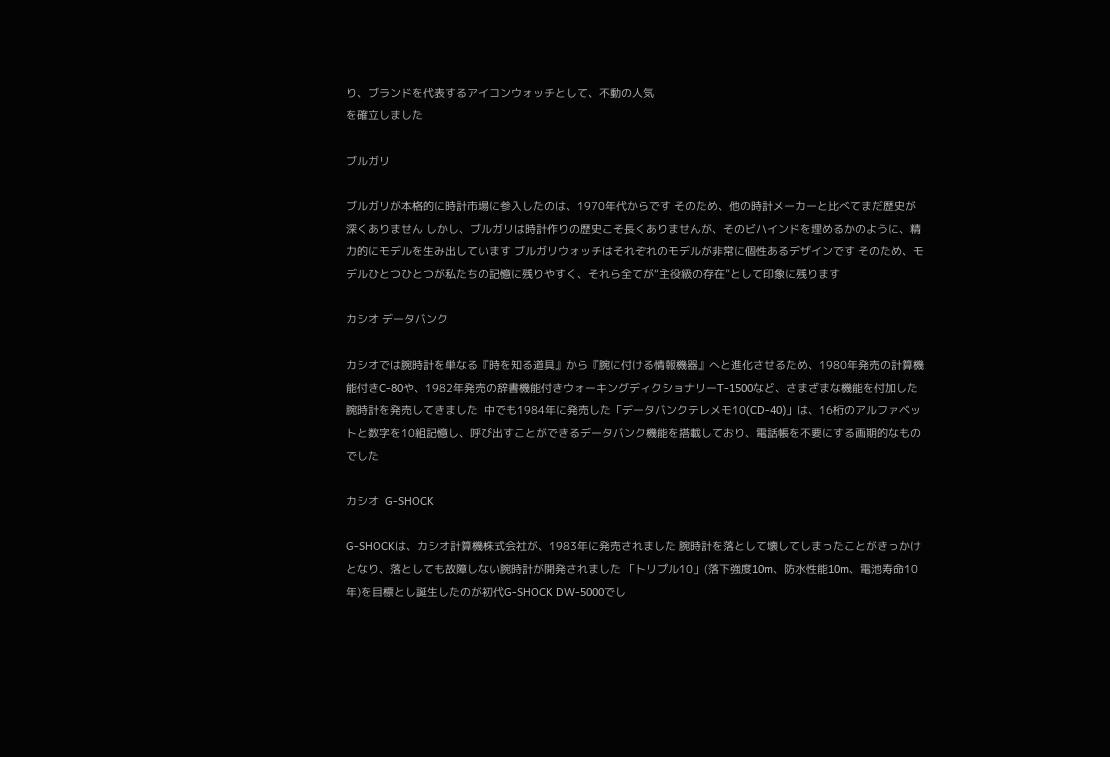り、ブランドを代表するアイコンウォッチとして、不動の人気
を確立しました

ブルガリ

ブルガリが本格的に時計市場に参入したのは、1970年代からです そのため、他の時計メーカーと比べてまだ歴史が深くありません しかし、ブルガリは時計作りの歴史こそ長くありませんが、そのビハインドを埋めるかのように、精力的にモデルを生み出しています ブルガリウォッチはそれぞれのモデルが非常に個性あるデザインです そのため、モデルひとつひとつが私たちの記憶に残りやすく、それら全てが“主役級の存在”として印象に残ります

カシオ データバンク

カシオでは腕時計を単なる『時を知る道具』から『腕に付ける情報機器』へと進化させるため、1980年発売の計算機能付きC-80や、1982年発売の辞書機能付きウォーキングディクショナリーT-1500など、さまざまな機能を付加した腕時計を発売してきました  中でも1984年に発売した「データバンクテレメモ10(CD-40)」は、16桁のアルファベットと数字を10組記憶し、呼び出すことができるデータバンク機能を搭載しており、電話帳を不要にする画期的なものでした

カシオ  G-SHOCK

G-SHOCKは、カシオ計算機株式会社が、1983年に発売されました 腕時計を落として壊してしまったことがきっかけとなり、落としても故障しない腕時計が開発されました 「トリプル10」(落下強度10m、防水性能10m、電池寿命10年)を目標とし誕生したのが初代G-SHOCK DW-5000でし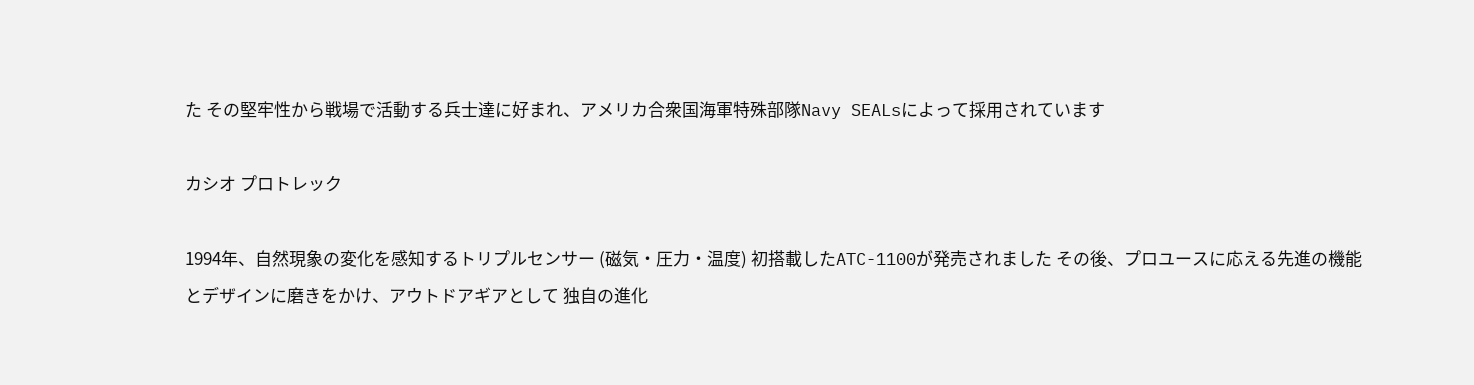た その堅牢性から戦場で活動する兵士達に好まれ、アメリカ合衆国海軍特殊部隊Navy SEALsによって採用されています

カシオ プロトレック

1994年、自然現象の変化を感知するトリプルセンサー (磁気・圧力・温度) 初搭載したATC-1100が発売されました その後、プロユースに応える先進の機能とデザインに磨きをかけ、アウトドアギアとして 独自の進化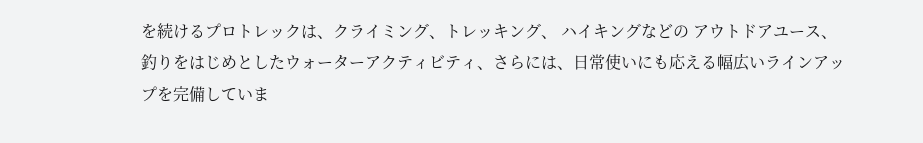を続けるプロトレックは、クライミング、トレッキング、 ハイキングなどの アウトドアユース、釣りをはじめとしたウォーターアクティビティ、さらには、日常使いにも応える幅広いラインアップを完備していま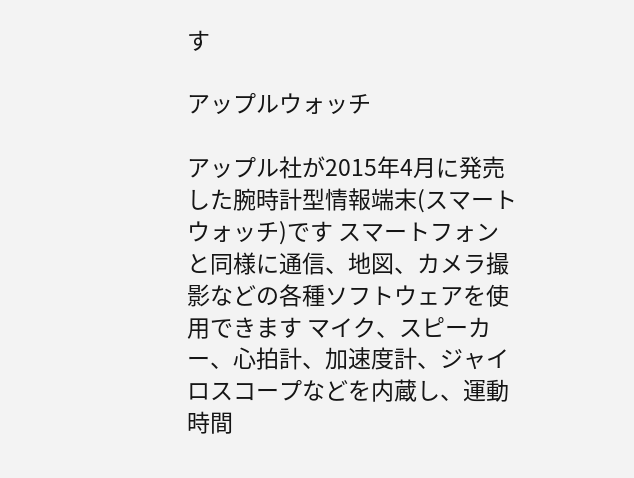す

アップルウォッチ

アップル社が2015年4月に発売した腕時計型情報端末(スマートウォッチ)です スマートフォンと同様に通信、地図、カメラ撮影などの各種ソフトウェアを使用できます マイク、スピーカー、心拍計、加速度計、ジャイロスコープなどを内蔵し、運動時間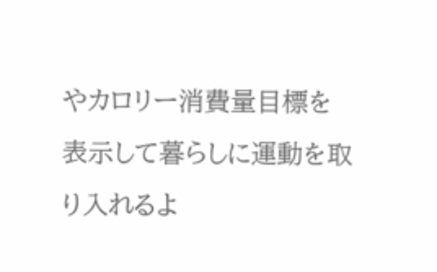やカロリー消費量目標を表示して暮らしに運動を取り入れるよ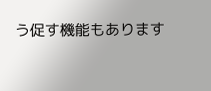う促す機能もあります